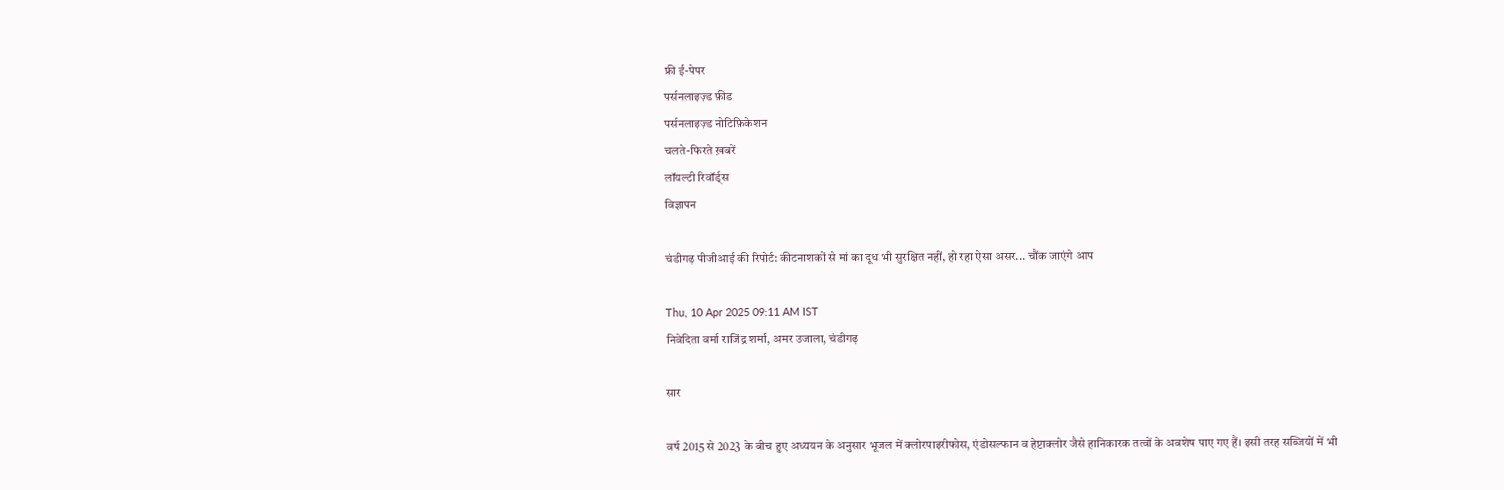फ्री ई-पेपर
पर्सनलाइज़्ड फ़ीड
पर्सनलाइज़्ड नोटिफ़िकेशन
चलते-फिरते ख़बरें
लॉयल्टी रिवॉर्ड्स
विज्ञापन

चंडीगढ़ पीजीआई की रिपोर्ट: कीटनाशकों से मां का दूध भी सुरक्षित नहीं, हो रहा ऐसा असर... चौंक जाएंगे आप

Thu, 10 Apr 2025 09:11 AM IST
निवेदिता वर्मा राजिंद्र शर्मा, अमर उजाला, चंडीगढ़

सार

वर्ष 2015 से 2023 के बीच हुए अध्ययन के अनुसार भूजल में क्लोरपाइरीफोस, एंडोसल्फान व हेप्टाक्लोर जैसे हानिकारक तत्वों के अवशेष पाए गए हैं। इसी तरह सब्जियों में भी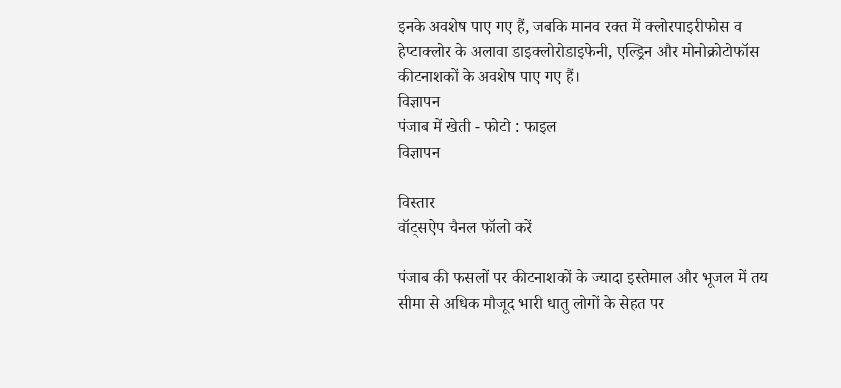इनके अवशेष पाए गए हैं, जबकि मानव रक्त में क्लोरपाइरीफोस व हेप्टाक्लोर के अलावा डाइक्लोरोडाइफेनी, एल्ड्रिन और मोनोक्रोटोफॉस कीटनाशकों के अवशेष पाए गए हैं।
विज्ञापन
पंजाब में खेती - फोटो : फाइल
विज्ञापन

विस्तार
वॉट्सऐप चैनल फॉलो करें

पंजाब की फसलों पर कीटनाशकों के ज्यादा इस्तेमाल और भूजल में तय सीमा से अधिक मौजूद भारी धातु लोगों के सेहत पर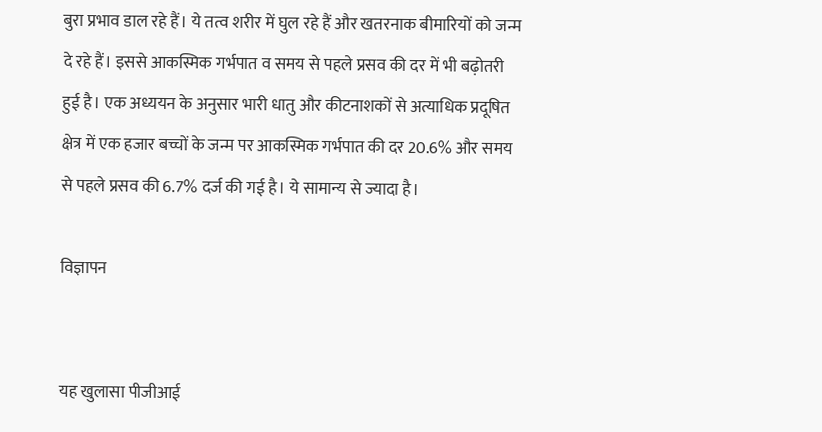बुरा प्रभाव डाल रहे हैं। ये तत्व शरीर में घुल रहे हैं और खतरनाक बीमारियों को जन्म दे रहे हैं। इससे आकस्मिक गर्भपात व समय से पहले प्रसव की दर में भी बढ़ोतरी हुई है। एक अध्ययन के अनुसार भारी धातु और कीटनाशकों से अत्याधिक प्रदूषित क्षेत्र में एक हजार बच्चों के जन्म पर आकस्मिक गर्भपात की दर 20.6% और समय से पहले प्रसव की 6.7% दर्ज की गई है। ये सामान्य से ज्यादा है।

विज्ञापन


यह खुलासा पीजीआई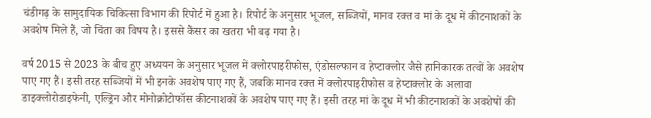चंडीगढ़ के सामुदायिक चिकित्सा विभाग की रिपोर्ट में हुआ है। रिपोर्ट के अनुसार भूजल, सब्जियों, मानव रक्त व मां के दूध में कीटनाशकों के अवशेष मिले हैं, जो चिंता का विषय है। इससे कैंसर का खतरा भी बढ़ गया है।

वर्ष 2015 से 2023 के बीच हुए अध्ययन के अनुसार भूजल में क्लोरपाइरीफोस, एंडोसल्फान व हेप्टाक्लोर जैसे हानिकारक तत्वों के अवशेष पाए गए हैं। इसी तरह सब्जियों में भी इनके अवशेष पाए गए हैं, जबकि मानव रक्त में क्लोरपाइरीफोस व हेप्टाक्लोर के अलावा डाइक्लोरोडाइफेनी, एल्ड्रिन और मोनोक्रोटोफॉस कीटनाशकों के अवशेष पाए गए हैं। इसी तरह मां के दूध में भी कीटनाशकों के अवशेषों की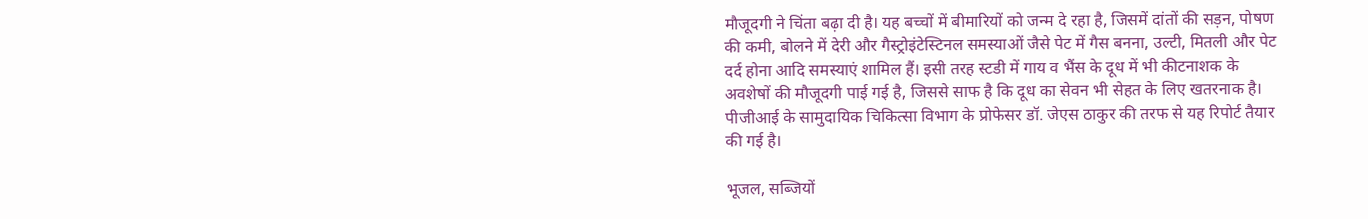मौजूदगी ने चिंता बढ़ा दी है। यह बच्चों में बीमारियों को जन्म दे रहा है, जिसमें दांतों की सड़न, पोषण की कमी, बोलने में देरी और गैस्ट्रोइंटेस्टिनल समस्याओं जैसे पेट में गैस बनना, उल्टी, मितली और पेट दर्द होना आदि समस्याएं शामिल हैं। इसी तरह स्टडी में गाय व भैंस के दूध में भी कीटनाशक के अवशेषों की मौजूदगी पाई गई है, जिससे साफ है कि दूध का सेवन भी सेहत के लिए खतरनाक है। पीजीआई के सामुदायिक चिकित्सा विभाग के प्रोफेसर डॉ. जेएस ठाकुर की तरफ से यह रिपोर्ट तैयार की गई है।

भूजल, सब्जियों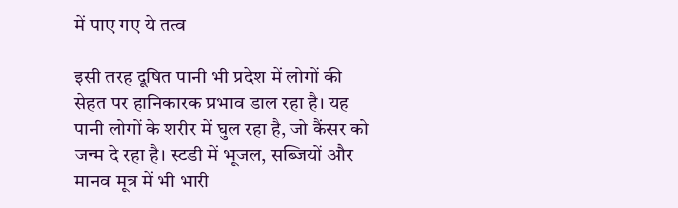में पाए गए ये तत्व

इसी तरह दूषित पानी भी प्रदेश में लोगों की सेहत पर हानिकारक प्रभाव डाल रहा है। यह पानी लोगों के शरीर में घुल रहा है, जो कैंसर को जन्म दे रहा है। स्टडी में भूजल, सब्जियों और मानव मूत्र में भी भारी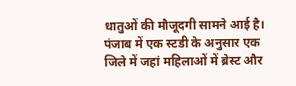धातुओं की मौजूदगी सामने आई है। पंजाब में एक स्टडी के अनुसार एक जिले में जहां महिलाओं में ब्रेस्ट और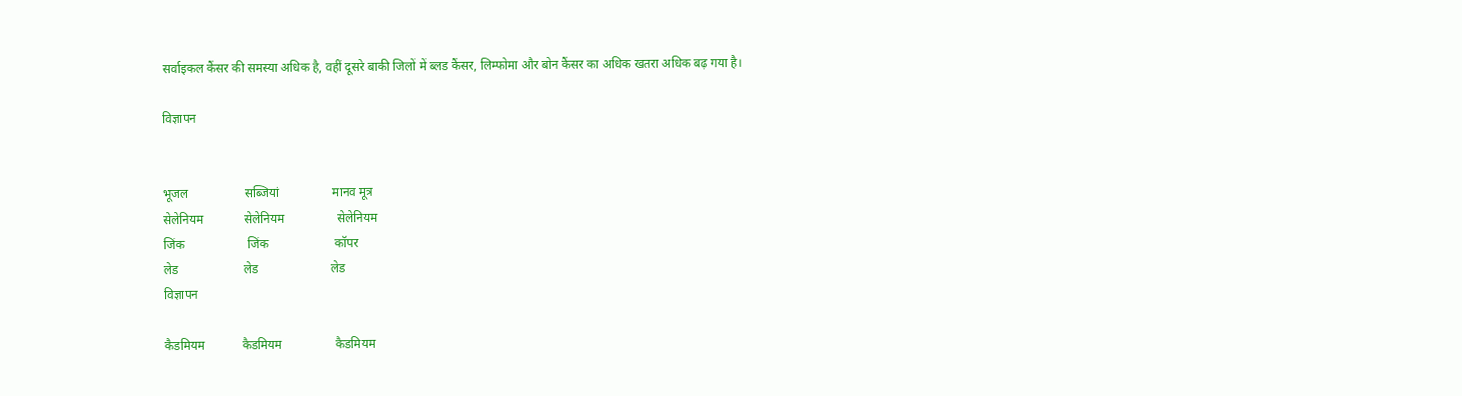सर्वाइकल कैंसर की समस्या अधिक है, वहीं दूसरे बाकी जिलों में ब्लड कैंसर, लिम्फोमा और बोन कैंसर का अधिक खतरा अधिक बढ़ गया है।

विज्ञापन


भूजल                  सब्जियां                 मानव मूत्र
सेलेनियम             सेलेनियम                 सेलेनियम
जिंक                    जिंक                     कॉपर
लेड                     लेड                       लेड
विज्ञापन

कैडमियम            कैडमियम                 कैडमियम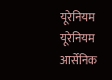यूरेनियम               यूरेनियम                 आर्सेनिक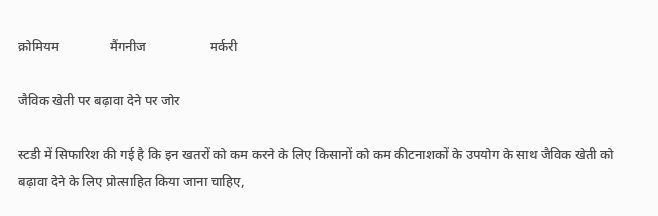क्रोमियम               मैंगनीज                   मर्करी

जैविक खेती पर बढ़ावा देने पर जोर

स्टडी में सिफारिश की गई है कि इन खतरों को कम करने के लिए किसानों को कम कीटनाशकों के उपयोग के साथ जैविक खेती को बढ़ावा देने के लिए प्रोत्साहित किया जाना चाहिए,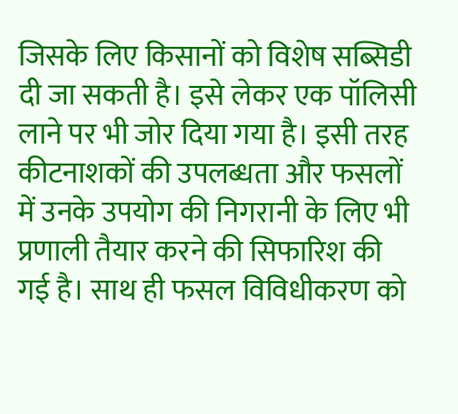जिसके लिए किसानों को विशेष सब्सिडी दी जा सकती है। इसे लेकर एक पॉलिसी लाने पर भी जोर दिया गया है। इसी तरह कीटनाशकों की उपलब्धता और फसलों में उनके उपयोग की निगरानी के लिए भी प्रणाली तैयार करने की सिफारिश की गई है। साथ ही फसल विविधीकरण को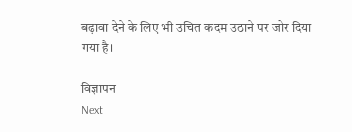बढ़ावा देने के लिए भी उचित कदम उठाने पर जोर दिया गया है।

विज्ञापन
Next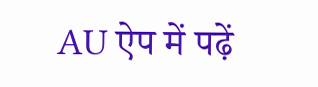AU ऐप में पढ़ें